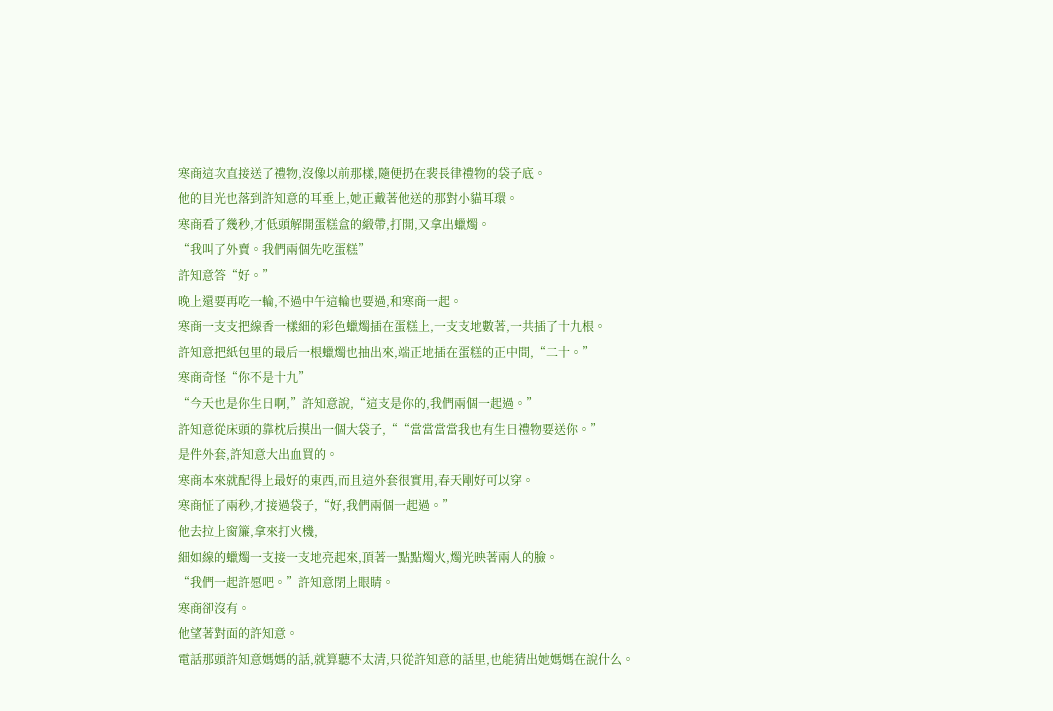寒商這次直接送了禮物,沒像以前那樣,隨便扔在裴長律禮物的袋子底。
他的目光也落到許知意的耳垂上,她正戴著他送的那對小貓耳環。
寒商看了幾秒,才低頭解開蛋糕盒的緞帶,打開,又拿出蠟燭。
“我叫了外賣。我們兩個先吃蛋糕”
許知意答“好。”
晚上還要再吃一輪,不過中午這輪也要過,和寒商一起。
寒商一支支把線香一樣細的彩色蠟燭插在蛋糕上,一支支地數著,一共插了十九根。
許知意把紙包里的最后一根蠟燭也抽出來,端正地插在蛋糕的正中間,“二十。”
寒商奇怪“你不是十九”
“今天也是你生日啊,”許知意說,“這支是你的,我們兩個一起過。”
許知意從床頭的靠枕后摸出一個大袋子,““當當當當我也有生日禮物要送你。”
是件外套,許知意大出血買的。
寒商本來就配得上最好的東西,而且這外套很實用,春天剛好可以穿。
寒商怔了兩秒,才接過袋子,“好,我們兩個一起過。”
他去拉上窗簾,拿來打火機,
細如線的蠟燭一支接一支地亮起來,頂著一點點燭火,燭光映著兩人的臉。
“我們一起許愿吧。”許知意閉上眼睛。
寒商卻沒有。
他望著對面的許知意。
電話那頭許知意媽媽的話,就算聽不太清,只從許知意的話里,也能猜出她媽媽在說什么。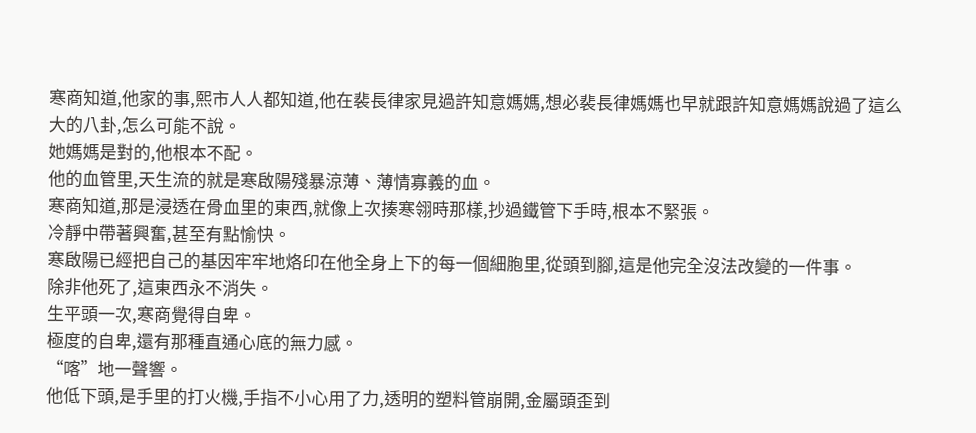寒商知道,他家的事,熙市人人都知道,他在裴長律家見過許知意媽媽,想必裴長律媽媽也早就跟許知意媽媽說過了這么大的八卦,怎么可能不說。
她媽媽是對的,他根本不配。
他的血管里,天生流的就是寒啟陽殘暴涼薄、薄情寡義的血。
寒商知道,那是浸透在骨血里的東西,就像上次揍寒翎時那樣,抄過鐵管下手時,根本不緊張。
冷靜中帶著興奮,甚至有點愉快。
寒啟陽已經把自己的基因牢牢地烙印在他全身上下的每一個細胞里,從頭到腳,這是他完全沒法改變的一件事。
除非他死了,這東西永不消失。
生平頭一次,寒商覺得自卑。
極度的自卑,還有那種直通心底的無力感。
“喀”地一聲響。
他低下頭,是手里的打火機,手指不小心用了力,透明的塑料管崩開,金屬頭歪到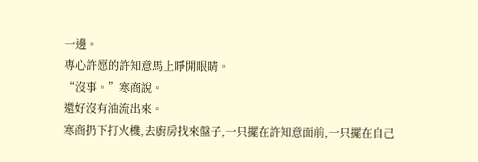一邊。
專心許愿的許知意馬上睜開眼睛。
“沒事。”寒商說。
還好沒有油流出來。
寒商扔下打火機,去廚房找來盤子,一只擺在許知意面前,一只擺在自己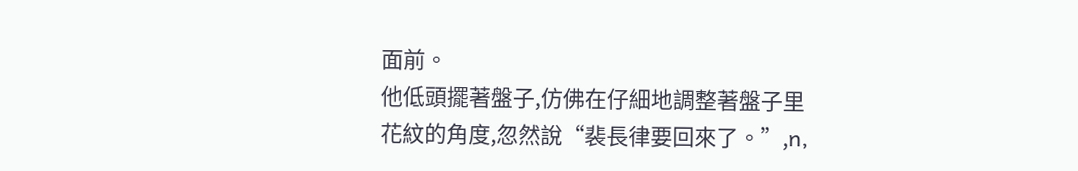面前。
他低頭擺著盤子,仿佛在仔細地調整著盤子里花紋的角度,忽然說“裴長律要回來了。”,n,